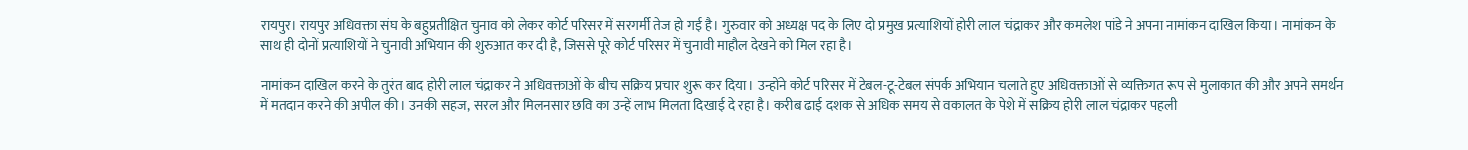रायपुर। रायपुर अधिवक्ता संघ के बहुप्रतीक्षित चुनाव को लेकर कोर्ट परिसर में सरगर्मी तेज हो गई है। गुरुवार को अध्यक्ष पद के लिए दो प्रमुख प्रत्याशियों होरी लाल चंद्राकर और कमलेश पांडे ने अपना नामांकन दाखिल किया। नामांकन के साथ ही दोनों प्रत्याशियों ने चुनावी अभियान की शुरुआत कर दी है, जिससे पूरे कोर्ट परिसर में चुनावी माहौल देखने को मिल रहा है।

नामांकन दाखिल करने के तुरंत बाद होरी लाल चंद्राकर ने अधिवक्ताओं के बीच सक्रिय प्रचार शुरू कर दिया। उन्होंने कोर्ट परिसर में टेबल-टू-टेबल संपर्क अभियान चलाते हुए अधिवक्ताओं से व्यक्तिगत रूप से मुलाकात की और अपने समर्थन में मतदान करने की अपील की। उनकी सहज, सरल और मिलनसार छवि का उन्हें लाभ मिलता दिखाई दे रहा है। करीब ढाई दशक से अधिक समय से वकालत के पेशे में सक्रिय होरी लाल चंद्राकर पहली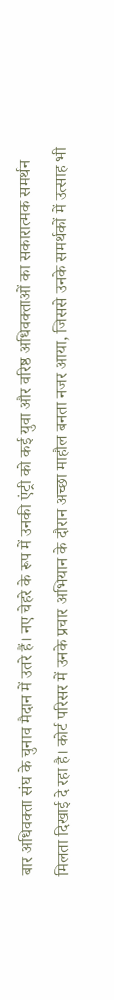बार अधिवक्ता संघ के चुनाव मैदान में उतरे हैं। नए चेहरे के रूप में उनकी एंट्री को कई युवा और वरिष्ठ अधिवक्ताओं का सकारात्मक समर्थन मिलता दिखाई दे रहा है। कोर्ट परिसर में उनके प्रचार अभियान के दौरान अच्छा माहौल बनता नजर आया, जिससे उनके समर्थकों में उत्साह भी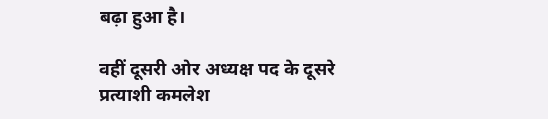बढ़ा हुआ है।

वहीं दूसरी ओर अध्यक्ष पद के दूसरे प्रत्याशी कमलेश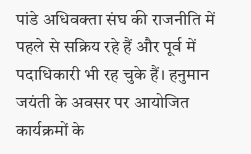पांडे अधिवक्ता संघ की राजनीति में पहले से सक्रिय रहे हैं और पूर्व में पदाधिकारी भी रह चुके हैं। हनुमान जयंती के अवसर पर आयोजित कार्यक्रमों के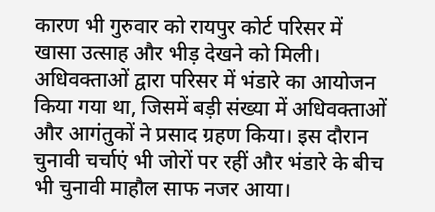कारण भी गुरुवार को रायपुर कोर्ट परिसर में खासा उत्साह और भीड़ देखने को मिली। अधिवक्ताओं द्वारा परिसर में भंडारे का आयोजन किया गया था, जिसमें बड़ी संख्या में अधिवक्ताओं और आगंतुकों ने प्रसाद ग्रहण किया। इस दौरान चुनावी चर्चाएं भी जोरों पर रहीं और भंडारे के बीच भी चुनावी माहौल साफ नजर आया।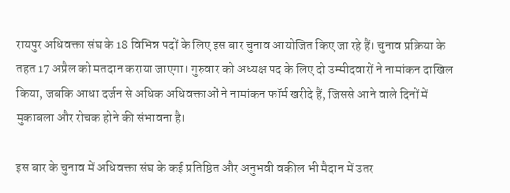रायपुर अधिवक्ता संघ के 18 विभिन्न पदों के लिए इस बार चुनाव आयोजित किए जा रहे हैं। चुनाव प्रक्रिया के तहत 17 अप्रैल को मतदान कराया जाएगा। गुरुवार को अध्यक्ष पद के लिए दो उम्मीदवारों ने नामांकन दाखिल किया, जबकि आधा दर्जन से अधिक अधिवक्ताओं ने नामांकन फॉर्म खरीदे हैं, जिससे आने वाले दिनों में मुकाबला और रोचक होने की संभावना है।

इस बार के चुनाव में अधिवक्ता संघ के कई प्रतिष्ठित और अनुभवी वकील भी मैदान में उतर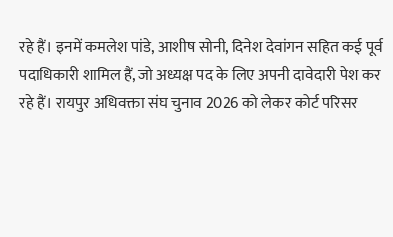रहे हैं। इनमें कमलेश पांडे, आशीष सोनी, दिनेश देवांगन सहित कई पूर्व पदाधिकारी शामिल हैं, जो अध्यक्ष पद के लिए अपनी दावेदारी पेश कर रहे हैं। रायपुर अधिवक्ता संघ चुनाव 2026 को लेकर कोर्ट परिसर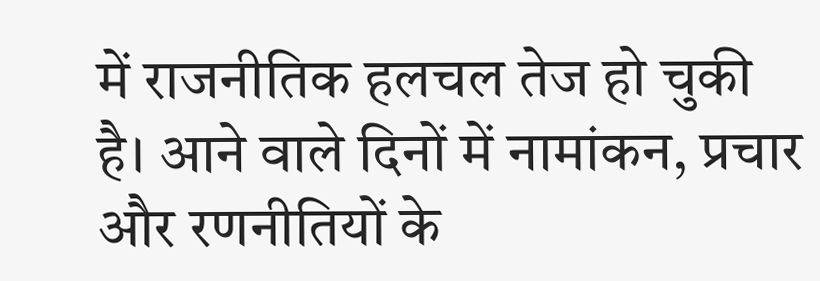में राजनीतिक हलचल तेज हो चुकी है। आने वाले दिनों में नामांकन, प्रचार और रणनीतियों के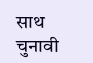साथ चुनावी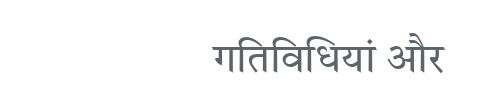गतिविधियां और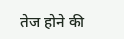तेज होने की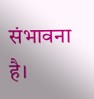संभावना है।